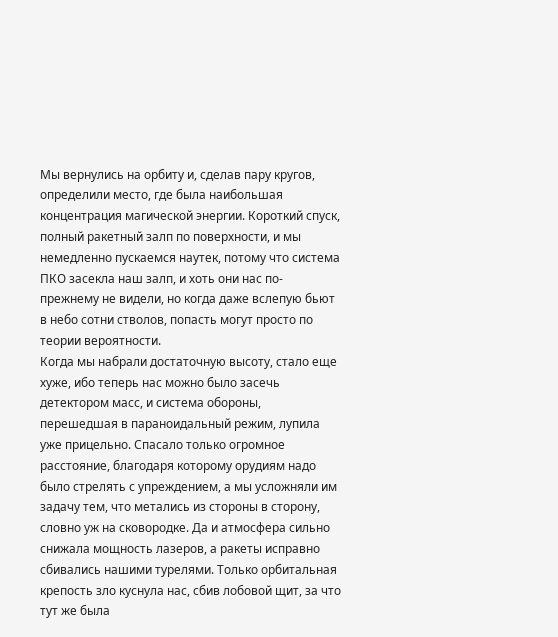Мы вернулись на орбиту и, сделав пару кругов, определили место, где была наибольшая концентрация магической энергии. Короткий спуск, полный ракетный залп по поверхности, и мы немедленно пускаемся наутек, потому что система ПКО засекла наш залп, и хоть они нас по-прежнему не видели, но когда даже вслепую бьют в небо сотни стволов, попасть могут просто по теории вероятности.
Когда мы набрали достаточную высоту, стало еще хуже, ибо теперь нас можно было засечь детектором масс, и система обороны, перешедшая в параноидальный режим, лупила уже прицельно. Спасало только огромное расстояние, благодаря которому орудиям надо было стрелять с упреждением, а мы усложняли им задачу тем, что метались из стороны в сторону, словно уж на сковородке. Да и атмосфера сильно снижала мощность лазеров, а ракеты исправно сбивались нашими турелями. Только орбитальная крепость зло куснула нас, сбив лобовой щит, за что тут же была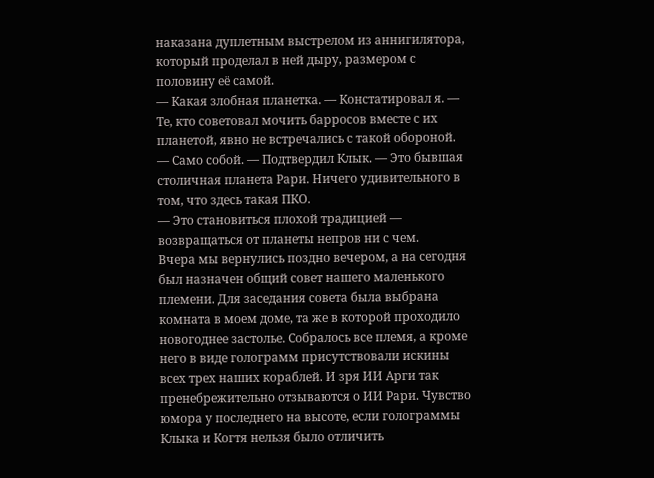наказана дуплетным выстрелом из аннигилятора, который проделал в ней дыру, размером с половину её самой.
— Какая злобная планетка. — Констатировал я. — Те, кто советовал мочить барросов вместе с их планетой, явно не встречались с такой обороной.
— Само собой. — Подтвердил Клык. — Это бывшая столичная планета Рари. Ничего удивительного в том, что здесь такая ПКО.
— Это становиться плохой традицией — возвращаться от планеты непров ни с чем.
Вчера мы вернулись поздно вечером, а на сегодня был назначен общий совет нашего маленького племени. Для заседания совета была выбрана комната в моем доме, та же в которой проходило новогоднее застолье. Собралось все племя, а кроме него в виде голограмм присутствовали искины всех трех наших кораблей. И зря ИИ Арги так пренебрежительно отзываются о ИИ Рари. Чувство юмора у последнего на высоте, если голограммы Клыка и Когтя нельзя было отличить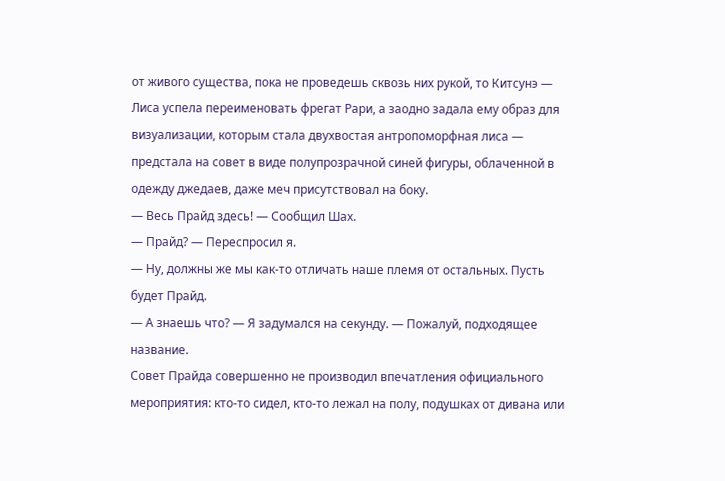от живого существа, пока не проведешь сквозь них рукой, то Китсунэ — Лиса успела переименовать фрегат Рари, а заодно задала ему образ для визуализации, которым стала двухвостая антропоморфная лиса — предстала на совет в виде полупрозрачной синей фигуры, облаченной в одежду джедаев, даже меч присутствовал на боку.
— Весь Прайд здесь! — Сообщил Шах.
— Прайд? — Переспросил я.
— Ну, должны же мы как-то отличать наше племя от остальных. Пусть будет Прайд.
— А знаешь что? — Я задумался на секунду. — Пожалуй, подходящее название.
Совет Прайда совершенно не производил впечатления официального мероприятия: кто-то сидел, кто-то лежал на полу, подушках от дивана или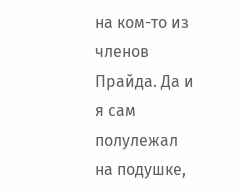на ком-то из членов Прайда. Да и я сам полулежал на подушке,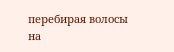перебирая волосы на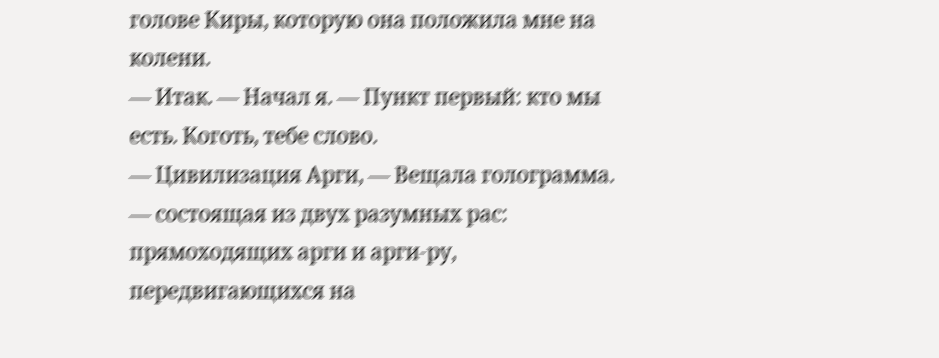голове Киры, которую она положила мне на колени.
— Итак. — Начал я. — Пункт первый: кто мы есть. Коготь, тебе слово.
— Цивилизация Арги, — Вещала голограмма. — состоящая из двух разумных рас: прямоходящих арги и арги-ру, передвигающихся на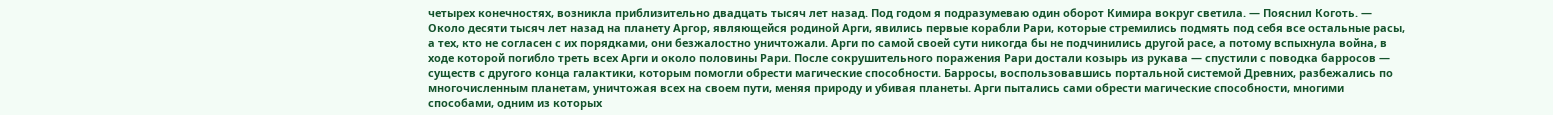четырех конечностях, возникла приблизительно двадцать тысяч лет назад. Под годом я подразумеваю один оборот Кимира вокруг светила. — Пояснил Коготь. — Около десяти тысяч лет назад на планету Аргор, являющейся родиной Арги, явились первые корабли Рари, которые стремились подмять под себя все остальные расы, а тех, кто не согласен с их порядками, они безжалостно уничтожали. Арги по самой своей сути никогда бы не подчинились другой расе, а потому вспыхнула война, в ходе которой погибло треть всех Арги и около половины Рари. После сокрушительного поражения Рари достали козырь из рукава — спустили с поводка барросов — существ с другого конца галактики, которым помогли обрести магические способности. Барросы, воспользовавшись портальной системой Древних, разбежались по многочисленным планетам, уничтожая всех на своем пути, меняя природу и убивая планеты. Арги пытались сами обрести магические способности, многими способами, одним из которых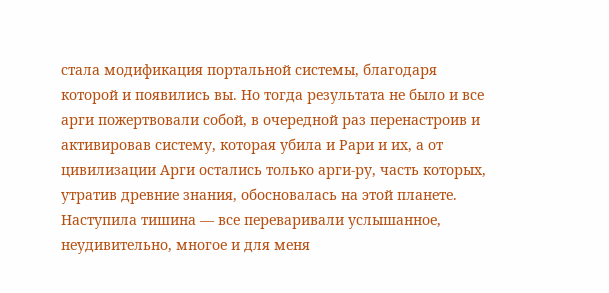стала модификация портальной системы, благодаря которой и появились вы. Но тогда результата не было и все арги пожертвовали собой, в очередной раз перенастроив и активировав систему, которая убила и Рари и их, а от цивилизации Арги остались только арги-ру, часть которых, утратив древние знания, обосновалась на этой планете.
Наступила тишина — все переваривали услышанное, неудивительно, многое и для меня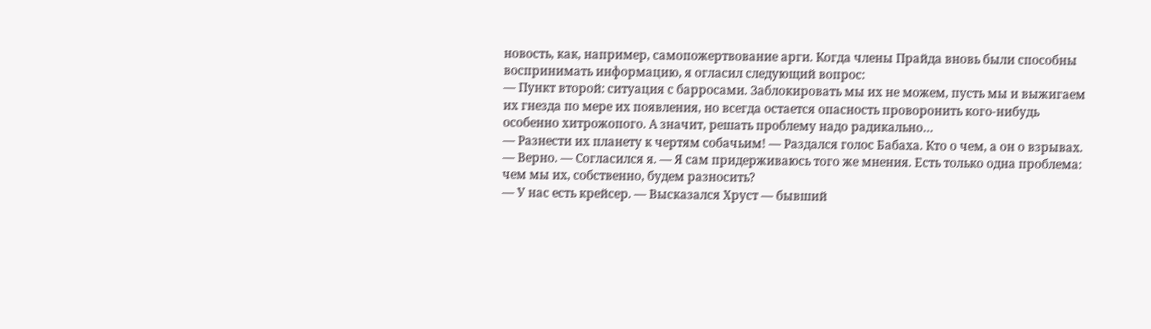новость, как, например, самопожертвование арги. Когда члены Прайда вновь были способны воспринимать информацию, я огласил следующий вопрос:
— Пункт второй: ситуация с барросами. Заблокировать мы их не можем, пусть мы и выжигаем их гнезда по мере их появления, но всегда остается опасность проворонить кого-нибудь особенно хитрожопого. А значит, решать проблему надо радикально…
— Разнести их планету к чертям собачьим! — Раздался голос Бабаха. Кто о чем, а он о взрывах.
— Верно. — Согласился я. — Я сам придерживаюсь того же мнения. Есть только одна проблема: чем мы их, собственно, будем разносить?
— У нас есть крейсер. — Высказался Хруст — бывший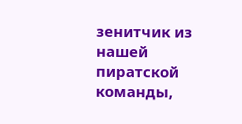зенитчик из нашей пиратской команды,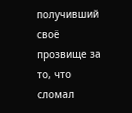получивший своё прозвище за то, что сломал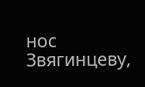нос Звягинцеву,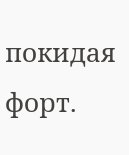покидая форт.